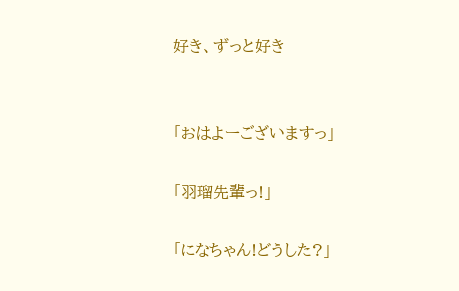好き、ずっと好き


「おはよーございますっ」

「羽瑠先輩っ!」

「になちゃん!どうした?」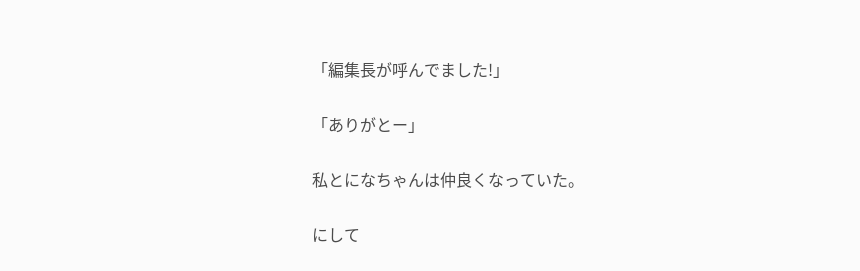「編集長が呼んでました!」

「ありがとー」

私とになちゃんは仲良くなっていた。

にして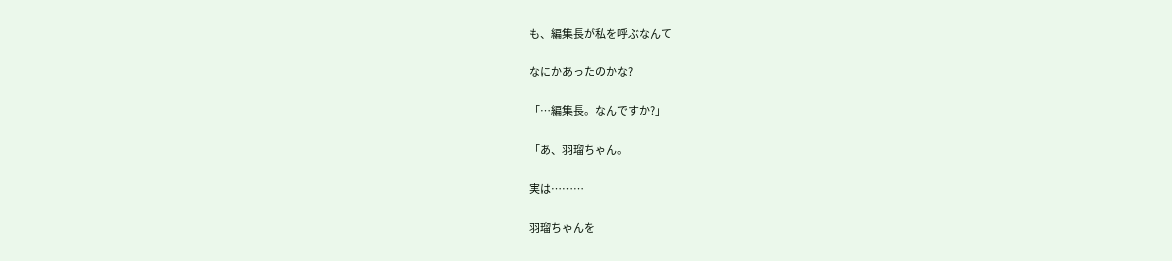も、編集長が私を呼ぶなんて

なにかあったのかな?

「…編集長。なんですか?」

「あ、羽瑠ちゃん。

実は………

羽瑠ちゃんを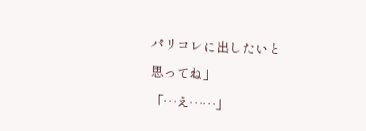パリコレに出したいと

思ってね」

「…え……」